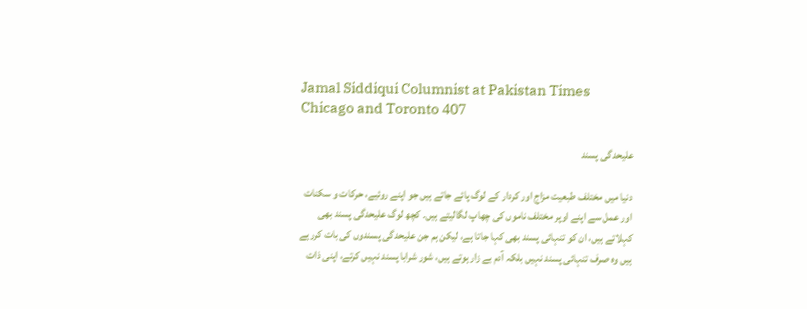Jamal Siddiqui Columnist at Pakistan Times Chicago and Toronto 407

علیحدگی پسند

دنیا میں مختلف طبعیت مزاج اور کردار کے لوگ پائے جاتے ہیں جو اپنے روئیے، حرکات و سکنات اور عمل سے اپنے اوپر مختلف ناموں کی چھاپ لگالیتے ہیں۔ کچھ لوگ علیحدگی پسند بھی کہلاتے ہیں، ان کو تنہائی پسند بھی کہا جاتا ہے، لیکن ہم جن علیحدگی پسندوں کی بات کررہے ہیں وہ صرف تنہائی پسند نہیں بلکہ آدم بے زار ہوتے ہیں، شور شرابا پسند نہیں کرتے، اپنی ذات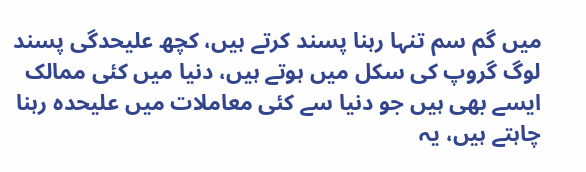میں گم سم تنہا رہنا پسند کرتے ہیں، کچھ علیحدگی پسند لوگ گروپ کی سکل میں ہوتے ہیں، دنیا میں کئی ممالک ایسے بھی ہیں جو دنیا سے کئی معاملات میں علیحدہ رہنا چاہتے ہیں، یہ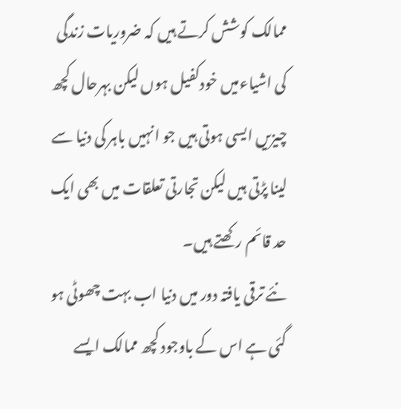ممالک کوشش کرتے ہیں کہ ضروریات زندگی کی اشیاءمیں خودکفیل ہوں لیکن بہرحال کچھ چیزیں ایسی ہوتی ہیں جو انہیں باہر کی دنیا سے لینا پڑتی ہیں لیکن تجارتی تعلقات میں بھی ایک حد قائم رکھتے ہیں۔
نئے ترقی یافتہ دور میں دنیا اب بہت چھوٹی ہو گئی ہے اس کے باوجود کچھ ممالک ایسے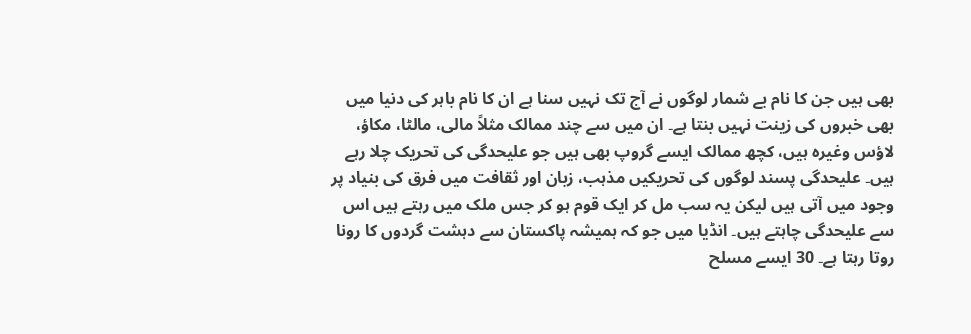بھی ہیں جن کا نام بے شمار لوگوں نے آج تک نہیں سنا ہے ان کا نام باہر کی دنیا میں بھی خبروں کی زینت نہیں بنتا ہے۔ ان میں سے چند ممالک مثلاً مالی، مالٹا، مکاؤ، لاؤس وغیرہ ہیں، کچھ ممالک ایسے گروپ بھی ہیں جو علیحدگی کی تحریک چلا رہے ہیں۔ علیحدگی پسند لوگوں کی تحریکیں مذہب، زبان اور ثقافت میں فرق کی بنیاد پر وجود میں آتی ہیں لیکن یہ سب مل کر ایک قوم ہو کر جس ملک میں رہتے ہیں اس سے علیحدگی چاہتے ہیں۔ انڈیا میں جو کہ ہمیشہ پاکستان سے دہشت گردوں کا رونا روتا رہتا ہے۔ 30 ایسے مسلح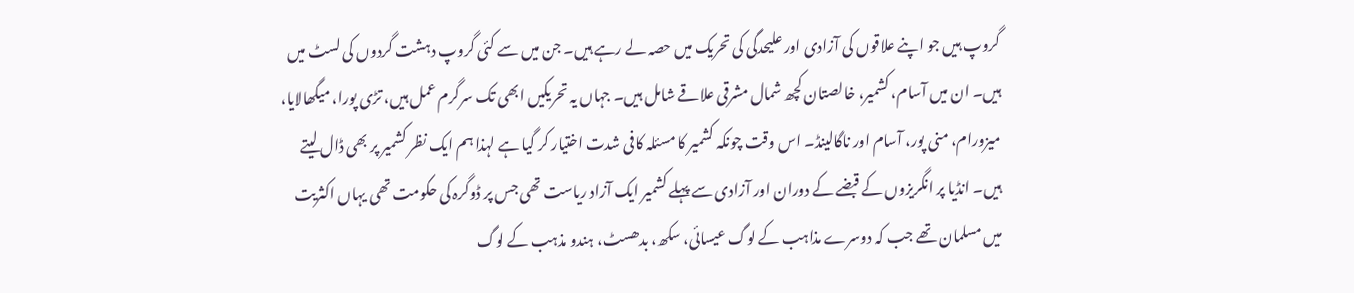گروپ ہیں جو اپنے علاقوں کی آزادی اور علیحدگی کی تحریک میں حصہ لے رہے ہیں۔ جن میں سے کئی گروپ دہشت گردوں کی لسٹ میں ہیں۔ ان میں آسام، کشمیر، خالصتان کچھ شمال مشرقی علاقے شامل ہیں۔ جہاں یہ تحریکیں ابھی تک سرگرم عمل ہیں، تڑی پورا، میگھالایا، میزورام، منی پور، آسام اور ناگالینڈ۔ اس وقت چونکہ کشمیر کا مسئلہ کافی شدت اختیار کر گیا ہے لہذا ہم ایک نظر کشمیر پر بھی ڈال لیتے ہیں۔ انڈیا پر انگریزوں کے قبضے کے دوران اور آزادی سے پہلے کشمیر ایک آزاد ریاست تھی جس پر ڈوگرہ کی حکومت تھی یہاں اکثریت میں مسلمان تھے جب کہ دوسرے مذاہب کے لوگ عیسائی، سکھ، بدھسٹ، ہندو مذہب کے لوگ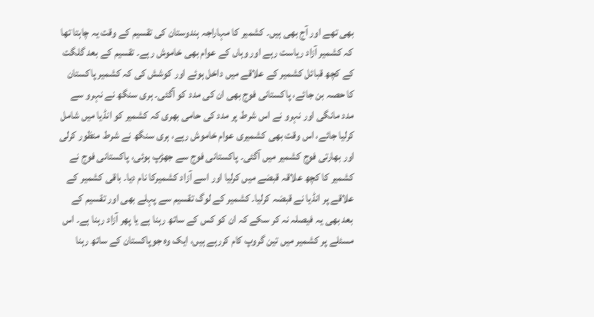بھی تھے اور آج بھی ہیں۔ کشمیر کا مہاراجہ ہندوستان کی تقسیم کے وقت یہ چاہتا تھا کہ کشمیر آزاد ریاست رہے اور وہاں کے عوام بھی خاموش رہے۔ تقسیم کے بعد گلگت کے کچھ قبائل کشمیر کے علاقے میں داخل ہوئے اور کوشش کی کہ کشمیر پاکستان کا حصہ بن جائے، پاکستانی فوج بھی ان کی مدد کو آگئی۔ ہری سنگھ نے نہرو سے مدد مانگی اور نہرو نے اس شرط پر مدد کی حامی بھری کہ کشمیر کو انڈیا میں شامل کرلیا جائے، اس وقت بھی کشمیری عوام خاموش رہے، ہری سنگھ نے شرط منظور کرلی اور بھارتی فوج کشمیر میں آگئی۔ پاکستانی فوج سے جھڑپ ہوئی، پاکستانی فوج نے کشمیر کا کچھ علاقہ قبضے میں کرلیا اور اسے آزاد کشمیرکا نام دیا۔ باقی کشمیر کے علاقے پر انڈیا نے قبضہ کرلیا۔ کشمیر کے لوگ تقسیم سے پہلے بھی اور تقسیم کے بعد بھی یہ فیصلہ نہ کر سکے کہ ان کو کس کے ساتھ رہنا ہے یا پھر آزاد رہنا ہے۔ اس مسئلے پر کشمیر میں تین گروپ کام کررہے ہیں، ایک وہ جوپاکستان کے ساتھ رہنا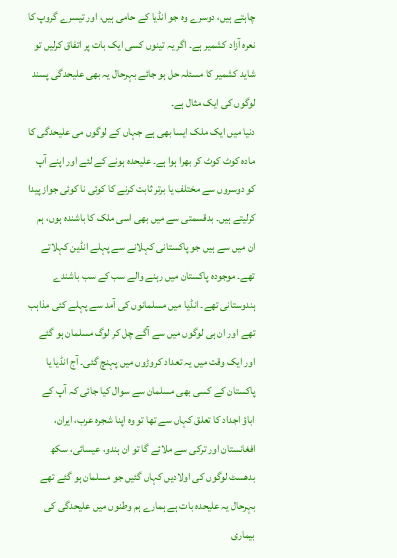چاہتے ہیں، دوسرے وہ جو انڈیا کے حامی ہیں، اور تیسرے گروپ کا نعرہ آزاد کشمیر ہے۔ اگر یہ تینوں کسی ایک بات پر اتفاق کرلیں تو شاید کشمیر کا مسئلہ حل ہو جائے بہرحال یہ بھی علیحدگی پسند لوگوں کی ایک مثال ہے۔
دنیا میں ایک ملک ایسا بھی ہے جہاں کے لوگوں می علیحدگی کا مادہ کوٹ کوٹ کر بھرا ہوا ہے۔ علیحدہ ہونے کے لئے اور اپنے آپ کو دوسروں سے مختلف یا برتر ثابت کرنے کا کوئی نا کوئی جواز پیدا کرلیتے ہیں۔ بدقسمتی سے میں بھی اسی ملک کا باشندہ ہوں، ہم ان میں سے ہیں جو پاکستانی کہلانے سے پہلے انڈین کہلاتے تھے۔ موجودہ پاکستان میں رہنے والے سب کے سب باشندے ہندوستانی تھے۔ انڈیا میں مسلمانوں کی آمد سے پہلے کئی مذاہب تھے اور ان ہی لوگوں میں سے آگے چل کر لوگ مسلمان ہو گئے اور ایک وقت میں یہ تعداد کروڑوں میں پہنچ گئی۔ آج انڈیا یا پاکستان کے کسی بھی مسلمان سے سوال کیا جائی کہ آپ کے اباؤ اجداد کا تعلق کہاں سے تھا تو وہ اپنا شجرہ عرب، ایران، افغانستان اور ترکی سے ملائے گا تو ان ہندو، عیسائی، سکھ بدھسٹ لوگوں کی اولادیں کہاں گئیں جو مسلمان ہو گئے تھے بہرحال یہ علیحدہ بات ہے ہمارے ہم وطنوں میں علیحدگی کی بیماری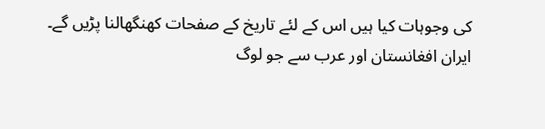کی وجوہات کیا ہیں اس کے لئے تاریخ کے صفحات کھنگھالنا پڑیں گے۔
ایران افغانستان اور عرب سے جو لوگ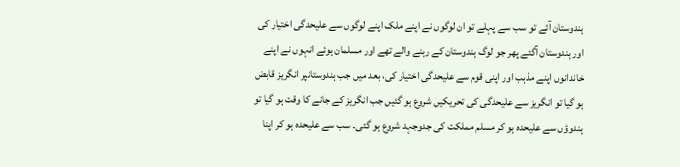ہندوستان آئے تو سب سے پہلے تو ان لوگوں نے اپنے ملک اپنے لوگوں سے علیحدگی اختیار کی اور ہندوستان آگئے پھر جو لوگ ہندوستان کے رہنے والے تھے اور مسلمان ہوئے انہوں نے اپنے خاندانوں اپنے مذہب اور اپنی قوم سے علیحدگی اختیار کی، بعد میں جب ہندوستانپر انگریز قابض ہو گیا تو انگریز سے علیحدگی کی تحریکیں شروع ہو گئیں جب انگریز کے جانے کا وقت ہو گیا تو ہندوؤں سے علیحدہ ہو کر مسلم مملکت کی جدوجہد شروع ہو گئی۔ سب سے علیحدہ ہو کر اپنا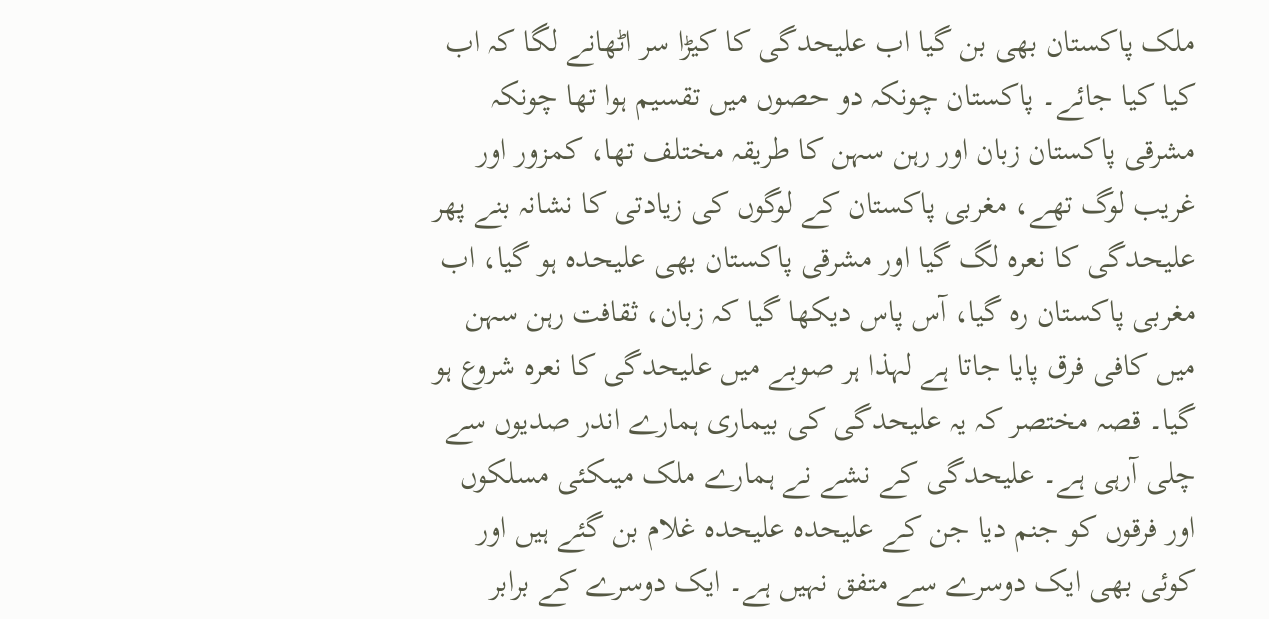ملک پاکستان بھی بن گیا اب علیحدگی کا کیڑا سر اٹھانے لگا کہ اب کیا کیا جائے۔ پاکستان چونکہ دو حصوں میں تقسیم ہوا تھا چونکہ مشرقی پاکستان زبان اور رہن سہن کا طریقہ مختلف تھا، کمزور اور غریب لوگ تھے، مغربی پاکستان کے لوگوں کی زیادتی کا نشانہ بنے پھر علیحدگی کا نعرہ لگ گیا اور مشرقی پاکستان بھی علیحدہ ہو گیا، اب مغربی پاکستان رہ گیا، آس پاس دیکھا گیا کہ زبان، ثقافت رہن سہن میں کافی فرق پایا جاتا ہے لہذا ہر صوبے میں علیحدگی کا نعرہ شروع ہو گیا۔ قصہ مختصر کہ یہ علیحدگی کی بیماری ہمارے اندر صدیوں سے چلی آرہی ہے۔ علیحدگی کے نشے نے ہمارے ملک میںکئی مسلکوں اور فرقوں کو جنم دیا جن کے علیحدہ علیحدہ غلام بن گئے ہیں اور کوئی بھی ایک دوسرے سے متفق نہیں ہے۔ ایک دوسرے کے برابر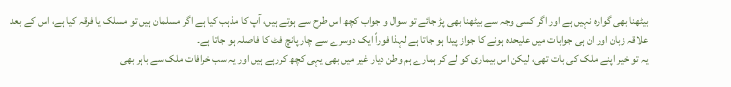بیٹھنا بھی گوارہ نہیں ہے اور اگر کسی وجہ سے بیٹھنا بھی پڑ جائے تو سوال و جواب کچھ اس طرح سے ہوتے ہیں، آپ کا مذہب کیا ہے اگر مسلمان ہیں تو مسلک یا فرقہ کیا ہے، اس کے بعد علاقہ زبان اور ان ہی جوابات میں علیحدہ ہونے کا جواز پیدا ہو جاتا ہے لہذا فوراً ایک دوسرے سے چار پانچ فٹ کا فاصلہ ہو جاتا ہے۔
یہ تو خیر اپنے ملک کی بات تھی، لیکن اس بیماری کو لے کر ہمارے ہم وطن دیار غیر میں بھی یہی کچھ کررہے ہیں اور یہ سب خرافات ملک سے باہر بھی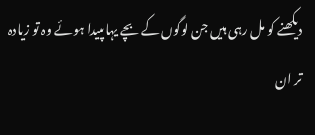دیکھنے کو مل رہی ہیں جن لوگوں کے بچے یہاںپیدا ہوئے وہ تو زیادہ تر ان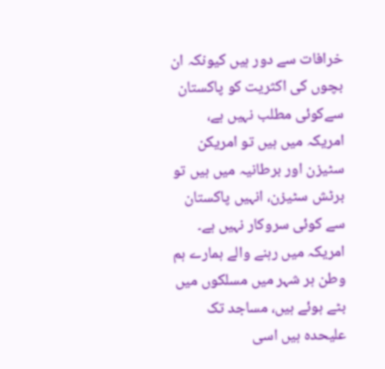خرافات سے دور ہیں کیونکہ ان بچوں کی اکثریت کو پاکستان سےکوئی مطلب نہیں ہے، امریکہ میں ہیں تو امریکن سٹیزن اور برطانیہ میں ہیں تو برٹش سٹیزن، انہیں پاکستان سے کوئی سروکار نہیں ہے۔ امریکہ میں رہنے والے ہمارے ہم وطن ہر شہر میں مسلکوں میں بٹے ہوئے ہیں، مساجد تک علیحدہ ہیں اسی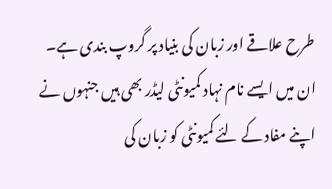طرح علاقے اور زبان کی بنیاد پر گروپ بندی ہے۔ ان میں ایسے نام نہاد کمیونٹی لیڈر بھی ہیں جنہوں نے اپنے مفاد کے لئے کمیونٹی کو زبان کی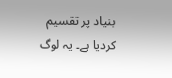بنیاد پر تقسیم کردیا ہے۔ یہ لوگ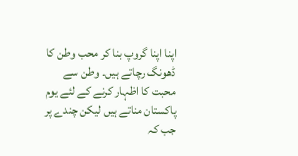اپنا اپنا گروپ بنا کر محب وطن کا ڈھونگ رچاتے ہیں۔ وطن سے محبت کا اظہار کرنے کے لئے یوم پاکستان مناتے ہیں لیکن چندے پر جب کہ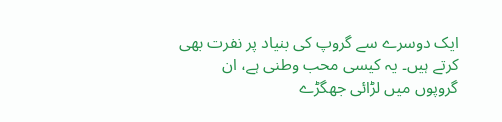ایک دوسرے سے گروپ کی بنیاد پر نفرت بھی کرتے ہیں۔ یہ کیسی محب وطنی ہے، ان گروپوں میں لڑائی جھگڑے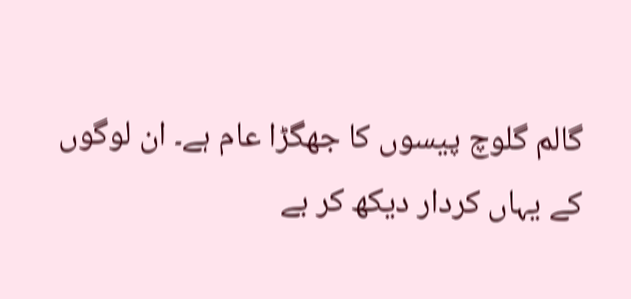گالم گلوچ پیسوں کا جھگڑا عام ہے۔ ان لوگوں کے یہاں کردار دیکھ کر بے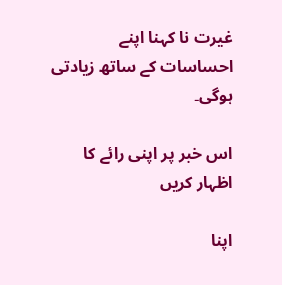غیرت نا کہنا اپنے احساسات کے ساتھ زیادتی ہوگی۔

اس خبر پر اپنی رائے کا اظہار کریں

اپنا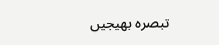تبصرہ بھیجیں